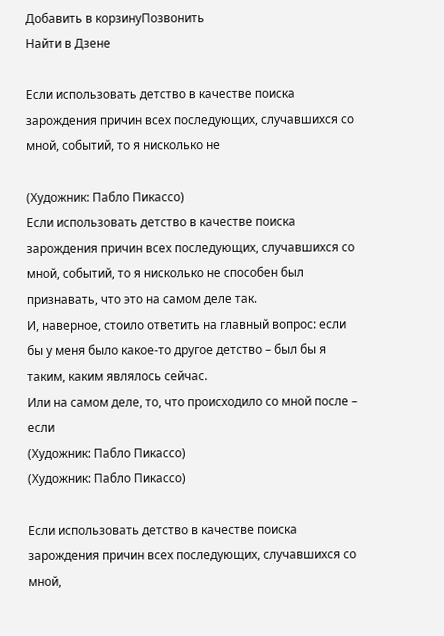Добавить в корзинуПозвонить
Найти в Дзене

Если использовать детство в качестве поиска зарождения причин всех последующих, случавшихся со мной, событий, то я нисколько не

(Художник: Пабло Пикассо)
Если использовать детство в качестве поиска зарождения причин всех последующих, случавшихся со мной, событий, то я нисколько не способен был признавать, что это на самом деле так.
И, наверное, стоило ответить на главный вопрос: если бы у меня было какое-то другое детство – был бы я таким, каким являлось сейчас.
Или на самом деле, то, что происходило со мной после – если
(Художник: Пабло Пикассо)
(Художник: Пабло Пикассо)

Если использовать детство в качестве поиска зарождения причин всех последующих, случавшихся со мной,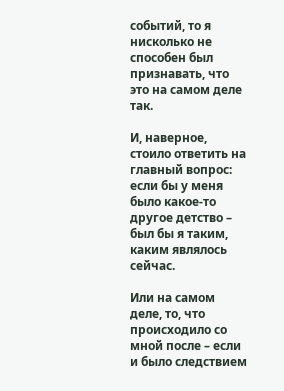событий, то я нисколько не способен был признавать, что это на самом деле так.

И, наверное, стоило ответить на главный вопрос: если бы у меня было какое-то другое детство – был бы я таким, каким являлось сейчас.

Или на самом деле, то, что происходило со мной после – если и было следствием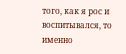того, как я рос и воспитывался, то именно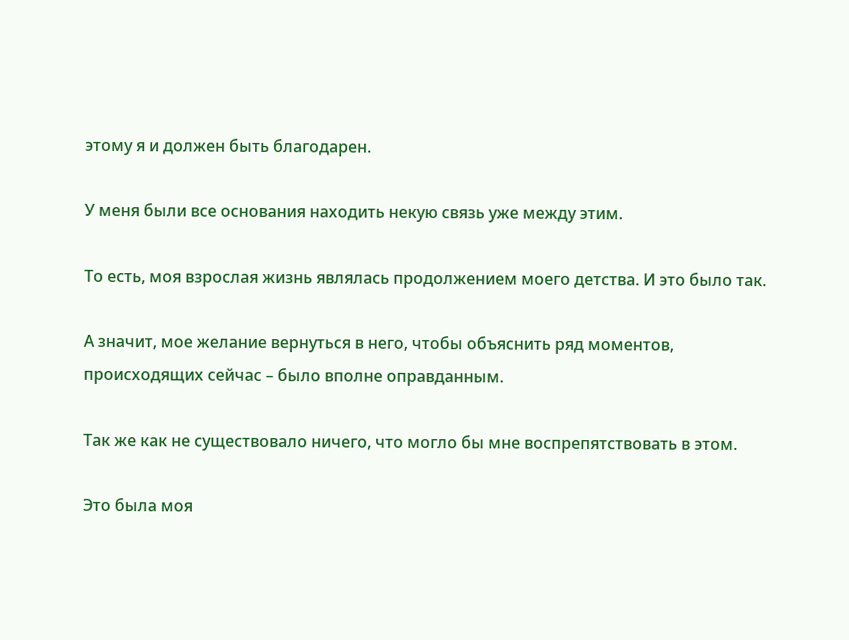этому я и должен быть благодарен.

У меня были все основания находить некую связь уже между этим.

То есть, моя взрослая жизнь являлась продолжением моего детства. И это было так.

А значит, мое желание вернуться в него, чтобы объяснить ряд моментов, происходящих сейчас – было вполне оправданным.

Так же как не существовало ничего, что могло бы мне воспрепятствовать в этом.

Это была моя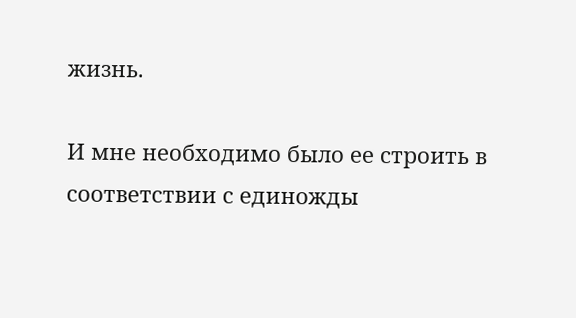жизнь.

И мне необходимо было ее строить в соответствии с единожды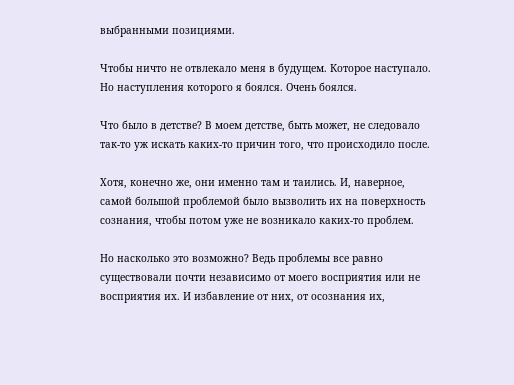выбранными позициями.

Чтобы ничто не отвлекало меня в будущем. Которое наступало. Но наступления которого я боялся. Очень боялся.

Что было в детстве? В моем детстве, быть может, не следовало так-то уж искать каких-то причин того, что происходило после.

Хотя, конечно же, они именно там и таились. И, наверное, самой большой проблемой было вызволить их на поверхность сознания, чтобы потом уже не возникало каких-то проблем.

Но насколько это возможно? Ведь проблемы все равно существовали почти независимо от моего восприятия или не восприятия их. И избавление от них, от осознания их,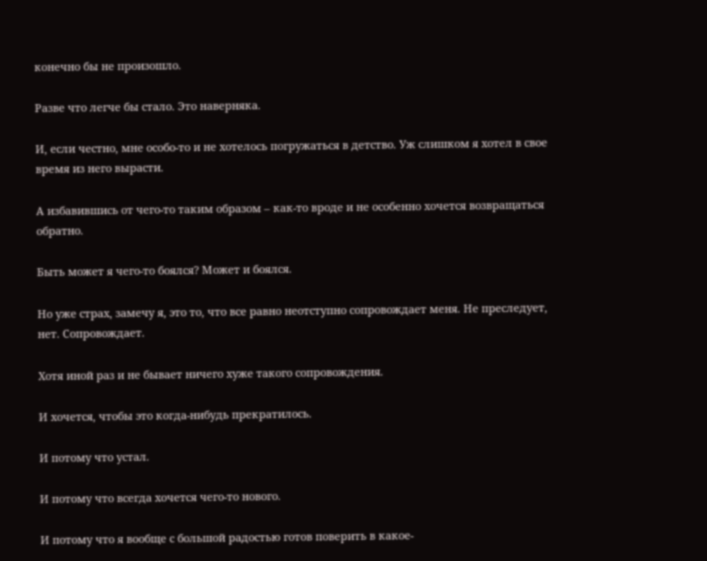конечно бы не произошло.

Разве что легче бы стало. Это наверняка.

И, если честно, мне особо-то и не хотелось погружаться в детство. Уж слишком я хотел в свое время из него вырасти.

А избавившись от чего-то таким образом – как-то вроде и не особенно хочется возвращаться обратно.

Быть может я чего-то боялся? Может и боялся.

Но уже страх, замечу я, это то, что все равно неотступно сопровождает меня. Не преследует, нет. Сопровождает.

Хотя иной раз и не бывает ничего хуже такого сопровождения.

И хочется, чтобы это когда-нибудь прекратилось.

И потому что устал.

И потому что всегда хочется чего-то нового.

И потому что я вообще с большой радостью готов поверить в какое-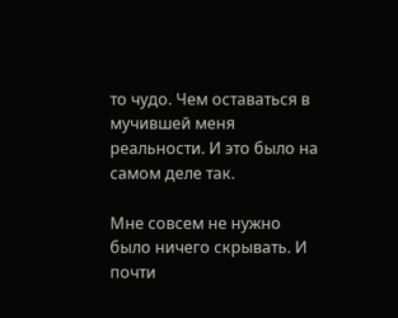то чудо. Чем оставаться в мучившей меня реальности. И это было на самом деле так.

Мне совсем не нужно было ничего скрывать. И почти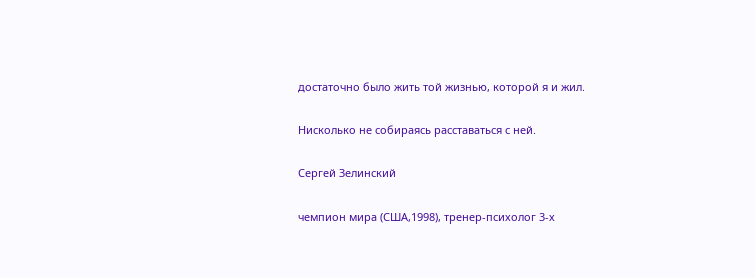достаточно было жить той жизнью, которой я и жил.

Нисколько не собираясь расставаться с ней.

Сергей Зелинский

чемпион мира (США,1998), тренер-психолог 3-х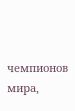чемпионов мира,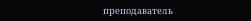преподаватель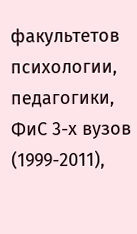факультетов психологии, педагогики, ФиС 3-х вузов (1999-2011),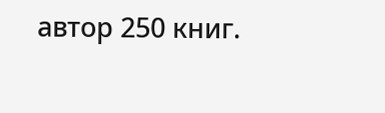автор 250 книг.